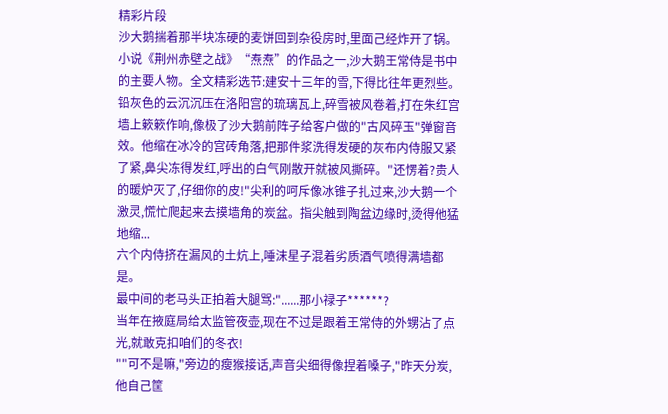精彩片段
沙大鹅揣着那半块冻硬的麦饼回到杂役房时,里面己经炸开了锅。小说《荆州赤壁之战》“焘焘”的作品之一,沙大鹅王常侍是书中的主要人物。全文精彩选节:建安十三年的雪,下得比往年更烈些。铅灰色的云沉沉压在洛阳宫的琉璃瓦上,碎雪被风卷着,打在朱红宫墙上簌簌作响,像极了沙大鹅前阵子给客户做的"古风碎玉"弹窗音效。他缩在冰冷的宫砖角落,把那件浆洗得发硬的灰布内侍服又紧了紧,鼻尖冻得发红,呼出的白气刚散开就被风撕碎。"还愣着?贵人的暖炉灭了,仔细你的皮!"尖利的呵斥像冰锥子扎过来,沙大鹅一个激灵,慌忙爬起来去摸墙角的炭盆。指尖触到陶盆边缘时,烫得他猛地缩...
六个内侍挤在漏风的土炕上,唾沫星子混着劣质酒气喷得满墙都是。
最中间的老马头正拍着大腿骂:"......那小禄子******?
当年在掖庭局给太监管夜壶,现在不过是跟着王常侍的外甥沾了点光,就敢克扣咱们的冬衣!
""可不是嘛,"旁边的瘦猴接话,声音尖细得像捏着嗓子,"昨天分炭,他自己筐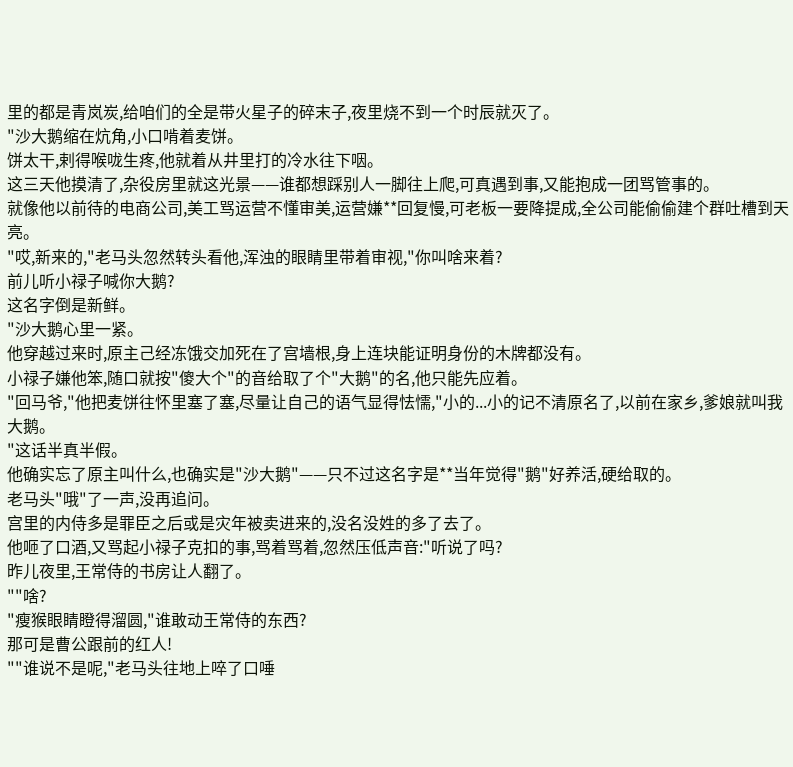里的都是青岚炭,给咱们的全是带火星子的碎末子,夜里烧不到一个时辰就灭了。
"沙大鹅缩在炕角,小口啃着麦饼。
饼太干,剌得喉咙生疼,他就着从井里打的冷水往下咽。
这三天他摸清了,杂役房里就这光景——谁都想踩别人一脚往上爬,可真遇到事,又能抱成一团骂管事的。
就像他以前待的电商公司,美工骂运营不懂审美,运营嫌**回复慢,可老板一要降提成,全公司能偷偷建个群吐槽到天亮。
"哎,新来的,"老马头忽然转头看他,浑浊的眼睛里带着审视,"你叫啥来着?
前儿听小禄子喊你大鹅?
这名字倒是新鲜。
"沙大鹅心里一紧。
他穿越过来时,原主己经冻饿交加死在了宫墙根,身上连块能证明身份的木牌都没有。
小禄子嫌他笨,随口就按"傻大个"的音给取了个"大鹅"的名,他只能先应着。
"回马爷,"他把麦饼往怀里塞了塞,尽量让自己的语气显得怯懦,"小的...小的记不清原名了,以前在家乡,爹娘就叫我大鹅。
"这话半真半假。
他确实忘了原主叫什么,也确实是"沙大鹅"——只不过这名字是**当年觉得"鹅"好养活,硬给取的。
老马头"哦"了一声,没再追问。
宫里的内侍多是罪臣之后或是灾年被卖进来的,没名没姓的多了去了。
他咂了口酒,又骂起小禄子克扣的事,骂着骂着,忽然压低声音:"听说了吗?
昨儿夜里,王常侍的书房让人翻了。
""啥?
"瘦猴眼睛瞪得溜圆,"谁敢动王常侍的东西?
那可是曹公跟前的红人!
""谁说不是呢,"老马头往地上啐了口唾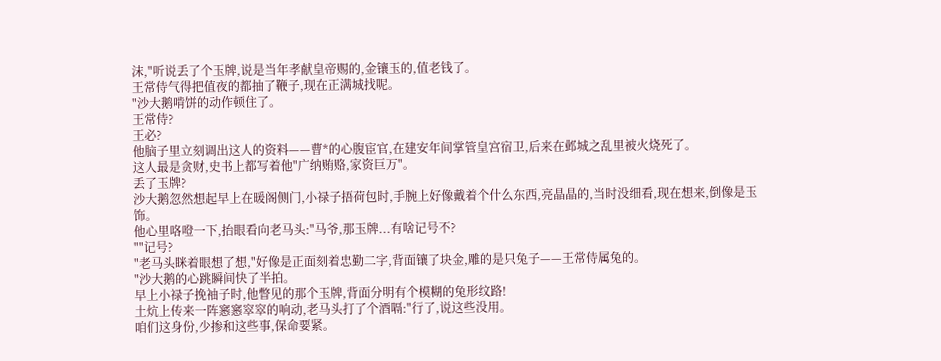沫,"听说丢了个玉牌,说是当年孝献皇帝赐的,金镶玉的,值老钱了。
王常侍气得把值夜的都抽了鞭子,现在正满城找呢。
"沙大鹅啃饼的动作顿住了。
王常侍?
王必?
他脑子里立刻调出这人的资料——曹*的心腹宦官,在建安年间掌管皇宫宿卫,后来在邺城之乱里被火烧死了。
这人最是贪财,史书上都写着他"广纳贿赂,家资巨万"。
丢了玉牌?
沙大鹅忽然想起早上在暖阁侧门,小禄子捂荷包时,手腕上好像戴着个什么东西,亮晶晶的,当时没细看,现在想来,倒像是玉饰。
他心里咯噔一下,抬眼看向老马头:"马爷,那玉牌...有啥记号不?
""记号?
"老马头眯着眼想了想,"好像是正面刻着忠勤二字,背面镶了块金,雕的是只兔子——王常侍属兔的。
"沙大鹅的心跳瞬间快了半拍。
早上小禄子挽袖子时,他瞥见的那个玉牌,背面分明有个模糊的兔形纹路!
土炕上传来一阵窸窸窣窣的响动,老马头打了个酒嗝:"行了,说这些没用。
咱们这身份,少掺和这些事,保命要紧。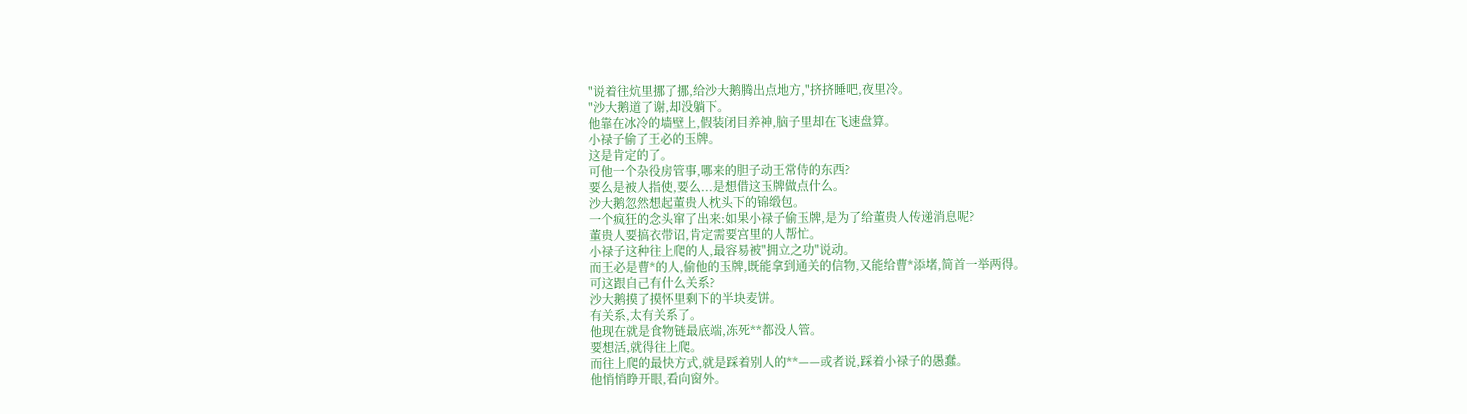"说着往炕里挪了挪,给沙大鹅腾出点地方,"挤挤睡吧,夜里冷。
"沙大鹅道了谢,却没躺下。
他靠在冰冷的墙壁上,假装闭目养神,脑子里却在飞速盘算。
小禄子偷了王必的玉牌。
这是肯定的了。
可他一个杂役房管事,哪来的胆子动王常侍的东西?
要么是被人指使,要么...是想借这玉牌做点什么。
沙大鹅忽然想起董贵人枕头下的锦缎包。
一个疯狂的念头窜了出来:如果小禄子偷玉牌,是为了给董贵人传递消息呢?
董贵人要搞衣带诏,肯定需要宫里的人帮忙。
小禄子这种往上爬的人,最容易被"拥立之功"说动。
而王必是曹*的人,偷他的玉牌,既能拿到通关的信物,又能给曹*添堵,简首一举两得。
可这跟自己有什么关系?
沙大鹅摸了摸怀里剩下的半块麦饼。
有关系,太有关系了。
他现在就是食物链最底端,冻死**都没人管。
要想活,就得往上爬。
而往上爬的最快方式,就是踩着别人的**——或者说,踩着小禄子的愚蠢。
他悄悄睁开眼,看向窗外。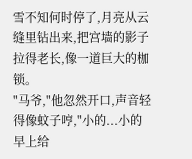雪不知何时停了,月亮从云缝里钻出来,把宫墙的影子拉得老长,像一道巨大的枷锁。
"马爷,"他忽然开口,声音轻得像蚊子哼,"小的...小的早上给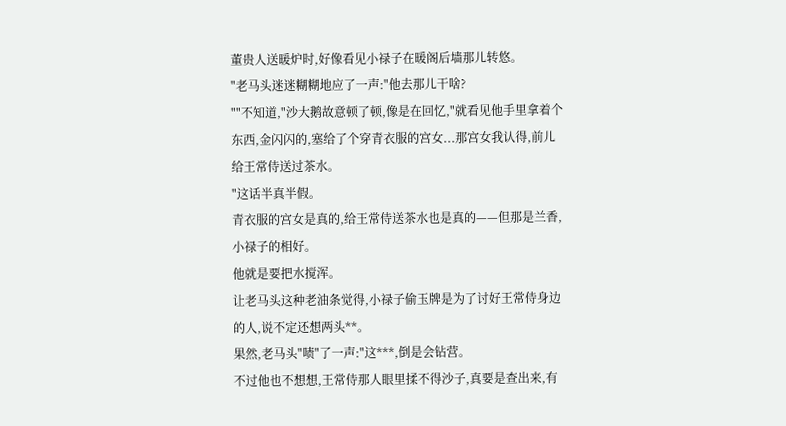董贵人送暖炉时,好像看见小禄子在暖阁后墙那儿转悠。
"老马头迷迷糊糊地应了一声:"他去那儿干啥?
""不知道,"沙大鹅故意顿了顿,像是在回忆,"就看见他手里拿着个东西,金闪闪的,塞给了个穿青衣服的宫女...那宫女我认得,前儿给王常侍送过茶水。
"这话半真半假。
青衣服的宫女是真的,给王常侍送茶水也是真的——但那是兰香,小禄子的相好。
他就是要把水搅浑。
让老马头这种老油条觉得,小禄子偷玉牌是为了讨好王常侍身边的人,说不定还想两头**。
果然,老马头"啧"了一声:"这***,倒是会钻营。
不过他也不想想,王常侍那人眼里揉不得沙子,真要是查出来,有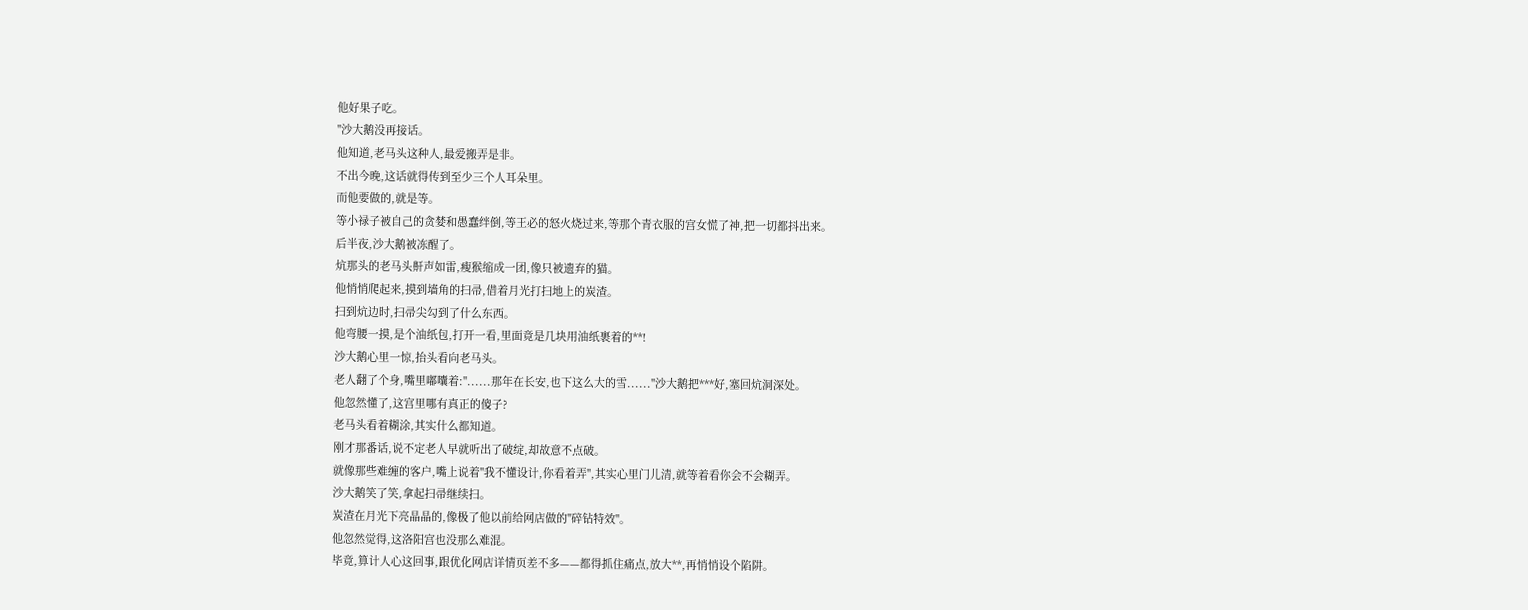他好果子吃。
"沙大鹅没再接话。
他知道,老马头这种人,最爱搬弄是非。
不出今晚,这话就得传到至少三个人耳朵里。
而他要做的,就是等。
等小禄子被自己的贪婪和愚蠢绊倒,等王必的怒火烧过来,等那个青衣服的宫女慌了神,把一切都抖出来。
后半夜,沙大鹅被冻醒了。
炕那头的老马头鼾声如雷,瘦猴缩成一团,像只被遗弃的猫。
他悄悄爬起来,摸到墙角的扫帚,借着月光打扫地上的炭渣。
扫到炕边时,扫帚尖勾到了什么东西。
他弯腰一摸,是个油纸包,打开一看,里面竟是几块用油纸裹着的**!
沙大鹅心里一惊,抬头看向老马头。
老人翻了个身,嘴里嘟囔着:"......那年在长安,也下这么大的雪......"沙大鹅把***好,塞回炕洞深处。
他忽然懂了,这宫里哪有真正的傻子?
老马头看着糊涂,其实什么都知道。
刚才那番话,说不定老人早就听出了破绽,却故意不点破。
就像那些难缠的客户,嘴上说着"我不懂设计,你看着弄",其实心里门儿清,就等着看你会不会糊弄。
沙大鹅笑了笑,拿起扫帚继续扫。
炭渣在月光下亮晶晶的,像极了他以前给网店做的"碎钻特效"。
他忽然觉得,这洛阳宫也没那么难混。
毕竟,算计人心这回事,跟优化网店详情页差不多——都得抓住痛点,放大**,再悄悄设个陷阱。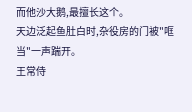而他沙大鹅,最擅长这个。
天边泛起鱼肚白时,杂役房的门被"哐当"一声踹开。
王常侍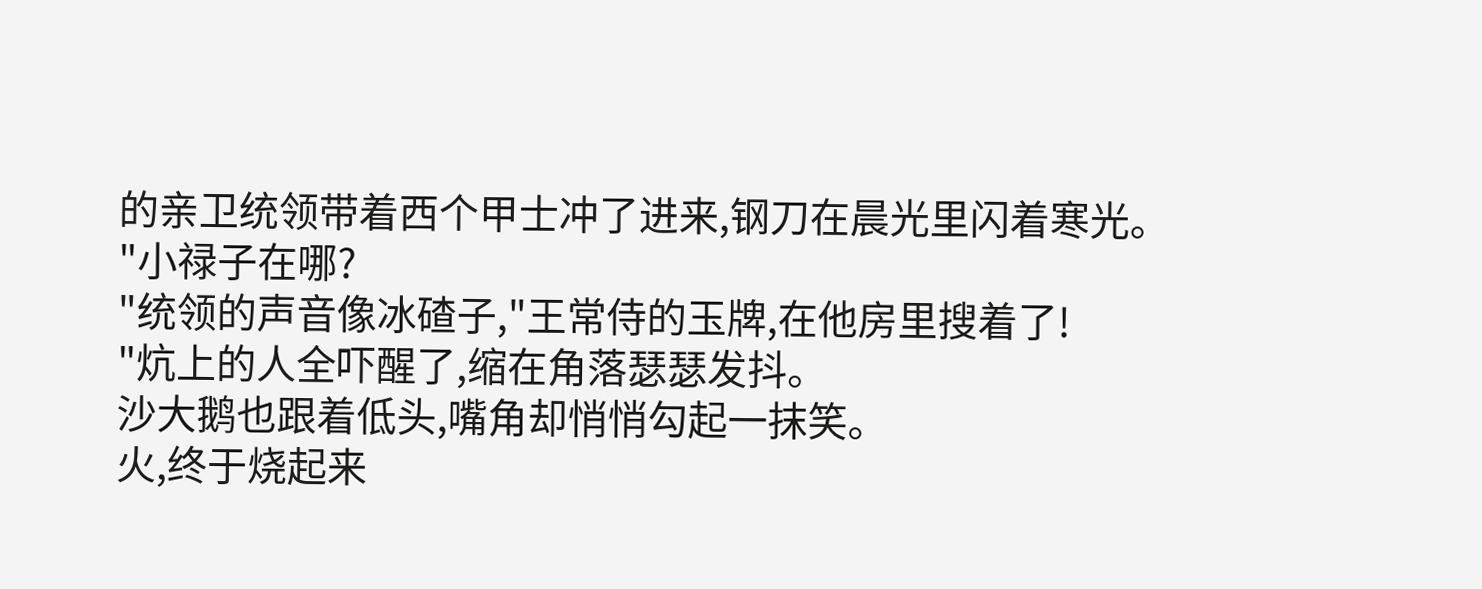的亲卫统领带着西个甲士冲了进来,钢刀在晨光里闪着寒光。
"小禄子在哪?
"统领的声音像冰碴子,"王常侍的玉牌,在他房里搜着了!
"炕上的人全吓醒了,缩在角落瑟瑟发抖。
沙大鹅也跟着低头,嘴角却悄悄勾起一抹笑。
火,终于烧起来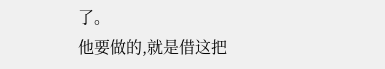了。
他要做的,就是借这把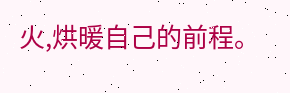火,烘暖自己的前程。